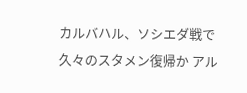カルバハル、ソシエダ戦で久々のスタメン復帰か アル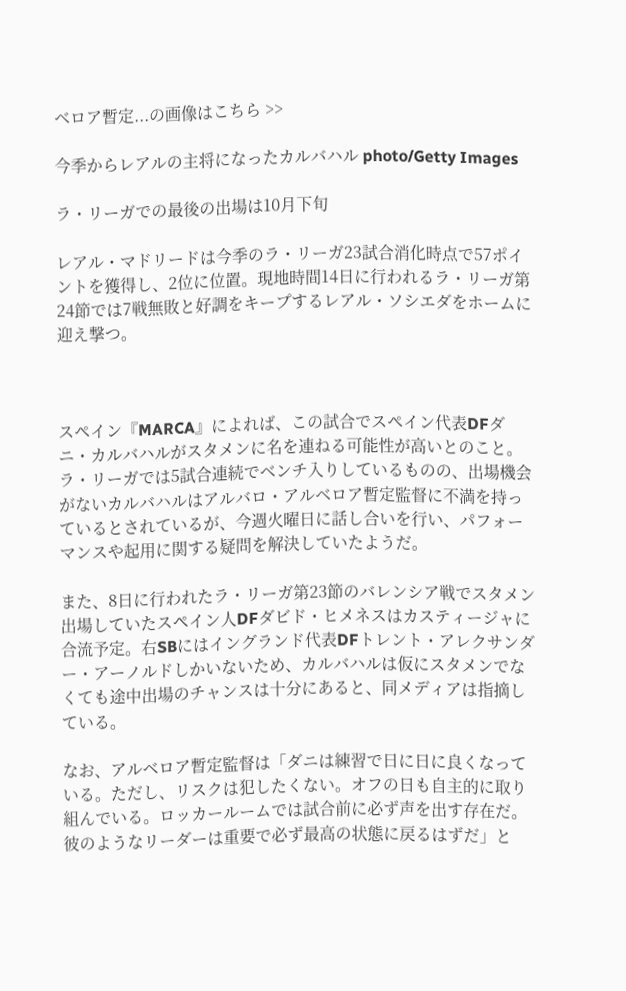ベロア暫定...の画像はこちら >>

今季からレアルの主将になったカルバハル photo/Getty Images

ラ・リーガでの最後の出場は10月下旬

レアル・マドリードは今季のラ・リーガ23試合消化時点で57ポイントを獲得し、2位に位置。現地時間14日に行われるラ・リーガ第24節では7戦無敗と好調をキープするレアル・ソシエダをホームに迎え撃つ。



スペイン『MARCA』によれば、この試合でスペイン代表DFダニ・カルバハルがスタメンに名を連ねる可能性が高いとのこと。ラ・リーガでは5試合連続でベンチ入りしているものの、出場機会がないカルバハルはアルバロ・アルベロア暫定監督に不満を持っているとされているが、今週火曜日に話し合いを行い、パフォーマンスや起用に関する疑問を解決していたようだ。

また、8日に行われたラ・リーガ第23節のバレンシア戦でスタメン出場していたスペイン人DFダビド・ヒメネスはカスティージャに合流予定。右SBにはイングランド代表DFトレント・アレクサンダー・アーノルドしかいないため、カルバハルは仮にスタメンでなくても途中出場のチャンスは十分にあると、同メディアは指摘している。

なお、アルベロア暫定監督は「ダニは練習で日に日に良くなっている。ただし、リスクは犯したくない。オフの日も自主的に取り組んでいる。ロッカールームでは試合前に必ず声を出す存在だ。彼のようなリーダーは重要で必ず最高の状態に戻るはずだ」と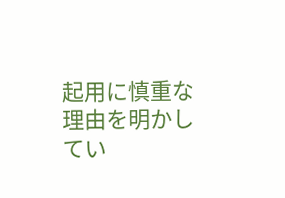起用に慎重な理由を明かしてい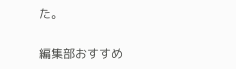た。

編集部おすすめ